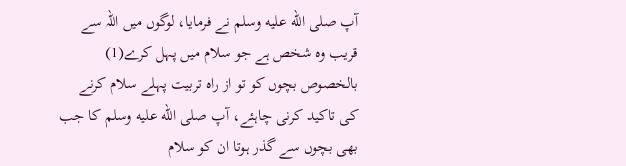آپ صلى الله عليه وسلم نے فرمایا، لوگوں میں اللہ سے قریب وہ شخص ہے جو سلام میں پہل کرے(1) بالخصوص بچوں کو تو از راہ تربیت پہلے سلام کرنے کی تاکید کرنی چاہئے، آپ صلى الله عليه وسلم کا جب بھی بچوں سے گذر ہوتا ان کو سلام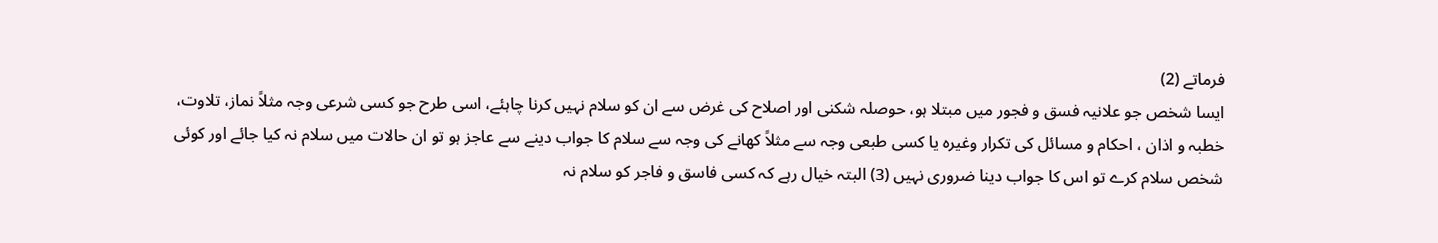فرماتے (2)
ایسا شخص جو علانیہ فسق و فجور میں مبتلا ہو، حوصلہ شکنی اور اصلاح کی غرض سے ان کو سلام نہیں کرنا چاہئے، اسی طرح جو کسی شرعی وجہ مثلاً نماز، تلاوت، خطبہ و اذان ، احکام و مسائل کی تکرار وغیرہ یا کسی طبعی وجہ سے مثلاً کھانے کی وجہ سے سلام کا جواب دینے سے عاجز ہو تو ان حالات میں سلام نہ کیا جائے اور کوئی شخص سلام کرے تو اس کا جواب دینا ضروری نہیں (3) البتہ خیال رہے کہ کسی فاسق و فاجر کو سلام نہ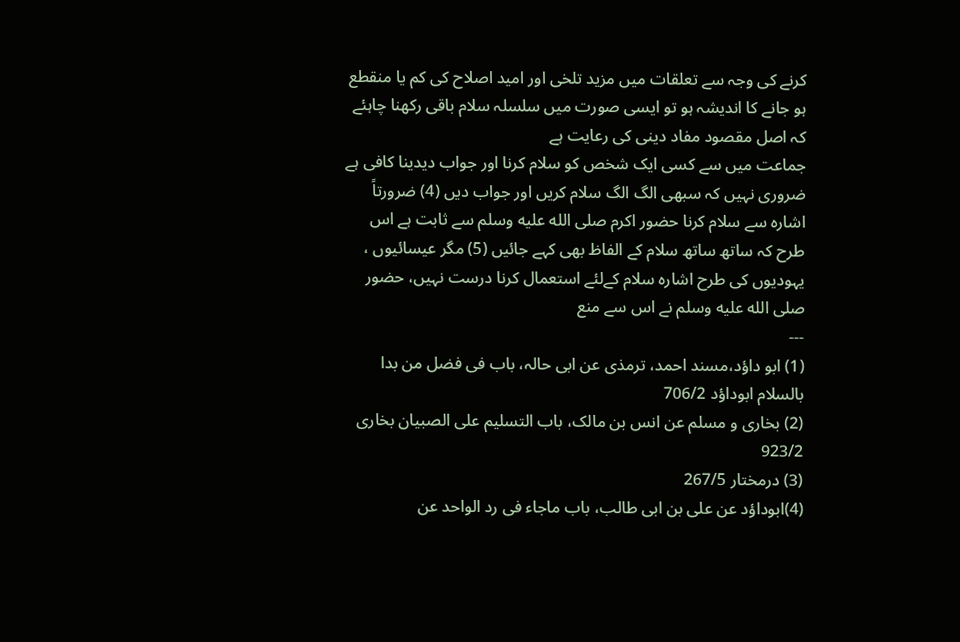کرنے کی وجہ سے تعلقات میں مزید تلخی اور امید اصلاح کی کم یا منقطع ہو جانے کا اندیشہ ہو تو ایسی صورت میں سلسلہ سلام باقی رکھنا چاہئے کہ اصل مقصود مفاد دینی کی رعایت ہے
جماعت میں سے کسی ایک شخص کو سلام کرنا اور جواب دیدینا کافی ہے ضروری نہیں کہ سبھی الگ الگ سلام کریں اور جواب دیں (4) ضرورتاً اشارہ سے سلام کرنا حضور اکرم صلى الله عليه وسلم سے ثابت ہے اس طرح کہ ساتھ ساتھ سلام کے الفاظ بھی کہے جائیں (5) مگر عیسائیوں ، یہودیوں کی طرح اشارہ سلام کےلئے استعمال کرنا درست نہیں، حضور صلى الله عليه وسلم نے اس سے منع
---
(1) ابو داؤد،مسند احمد، ترمذی عن ابی حالہ، باب فی فضل من بدا بالسلام ابوداؤد 706/2
(2) بخاری و مسلم عن انس بن مالک، باب التسلیم علی الصبیان بخاری 923/2
(3) درمختار 267/5
(4)ابوداؤد عن علی بن ابی طالب، باب ماجاء فی رد الواحد عن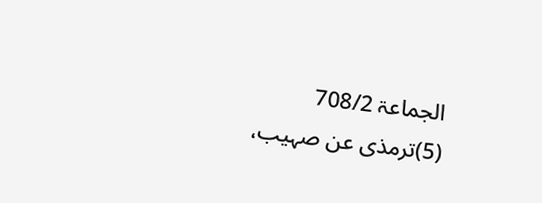الجماعۃ 708/2
(5)ترمذی عن صہیب،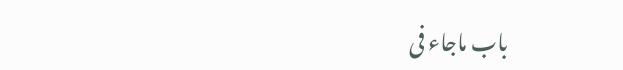باب ماجاء فی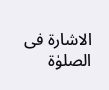الاشارۃ فی الصلوٰۃ